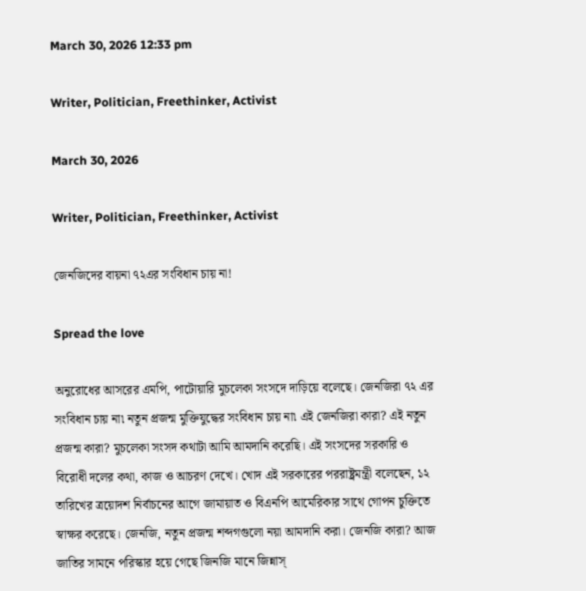March 30, 2026 12:33 pm

Writer, Politician, Freethinker, Activist

March 30, 2026

Writer, Politician, Freethinker, Activist

জেনজিদের বায়না ৭২এর সংবিধান চায় না!

Spread the love

অনুরোধের আসরের এমপি, পাটোয়ারি মুচলেকা সংসদে দাড়িয়ে বলেছে। জেনজিরা ৭২ এর সংবিধান চায় না৷ নতুন প্রজন্ম মুক্তিযুদ্ধের সংবিধান চায় না৷ এই জেনজিরা কারা? এই নতুন প্রজন্ম কারা? মুচলেকা সংসদ কথাটা আমি আমদানি করেছি। এই সংসদের সরকারি ও বিরোধী দলের কথা, কাজ ও আচরণ দেখে। খোদ এই সরকারের পররাষ্ট্রমন্ত্রী বলেছেন, ১২ তারিখের ত্রয়োদশ নির্বাচনের আগে জামায়াত ও বিএনপি আমেরিকার সাথে গোপন চুক্তিতে স্বাক্ষর করেছে। জেনজি, নতুন প্রজন্ম শব্দগগুলো নয়া আমদানি করা। জেনজি কারা? আজ জাতির সামনে পরিস্কার হয়ে গেছে জিনজি মানে জিন্নাস্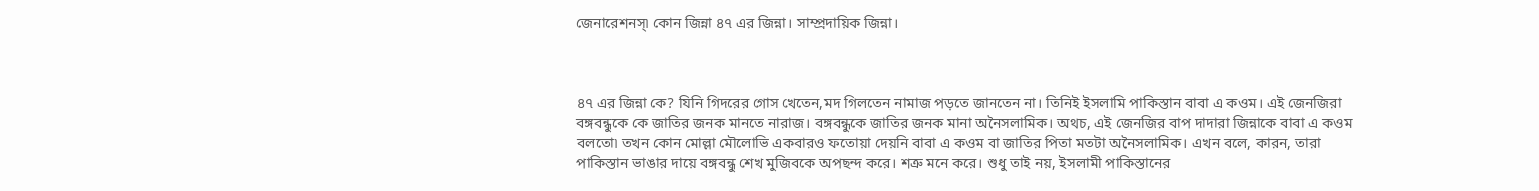জেনারেশনস্৷ কোন জিন্না ৪৭ এর জিন্না। সাম্প্রদায়িক জিন্না।



৪৭ এর জিন্না কে? যিনি গিদরের গোস খেতেন,মদ গিলতেন নামাজ পড়তে জানতেন না। তিনিই ইসলামি পাকিস্তান বাবা এ কওম। এই জেনজিরা বঙ্গবন্ধুকে কে জাতির জনক মানতে নারাজ। বঙ্গবন্ধুকে জাতির জনক মানা অনৈসলামিক। অথচ, এই জেনজির বাপ দাদারা জিন্নাকে বাবা এ কওম বলতো৷ তখন কোন মোল্লা মৌলোভি একবারও ফতোয়া দেয়নি বাবা এ কওম বা জাতির পিতা মতটা অনৈসলামিক। এখন বলে, কারন, তারা পাকিস্তান ভাঙার দায়ে বঙ্গবন্ধু শেখ মুজিবকে অপছন্দ করে। শত্রু মনে করে। শুধু তাই নয়, ইসলামী পাকিস্তানের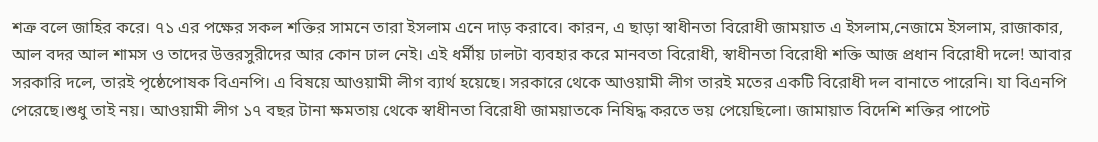শত্রু বলে জাহির করে। ৭১ এর পক্ষের সকল শক্তির সামনে তারা ইসলাম এনে দাড় করাবে। কারন, এ ছাড়া স্বাধীনতা বিরোধী জাময়াত এ ইসলাম,নেজামে ইসলাম, রাজাকার, আল বদর আল শামস ও তাদের উত্তরসুরীদের আর কোন ঢাল নেই। এই ধর্মীয় ঢালটা ব্যবহার করে মানবতা বিরোধী, স্বাধীনতা বিরোধী শক্তি আজ প্রধান বিরোধী দলে! আবার সরকারি দলে, তারই পৃষ্ঠেপোষক বিএনপি। এ বিষয়ে আওয়ামী লীগ ব্যার্থ হয়েছে। সরকারে থেকে আওয়ামী লীগ তারই মতের একটি বিরোধী দল বানাতে পারেনি। যা বিএনপি পেরেছে।শুধু তাই নয়। আওয়ামী লীগ ১৭ বছর টানা ক্ষমতায় থেকে স্বাধীনতা বিরোধী জাময়াতকে নিষিদ্ধ করতে ভয় পেয়েছিলো। জামায়াত বিদেশি শক্তির পাপেট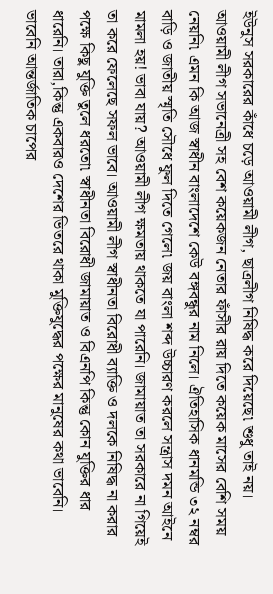ইউনুস সরকারের কাঁধে চড়ে আওয়ামী লীগ, ছাত্রলীগ নিষিদ্ধ করে দিয়েছে৷ শুধু তাই নয়। আওয়ামী লীগ সভানেত্রী সহ বেশ কয়েকজন নেতার ফাঁসীর রায় দিতে কয়েক মাসের বেশি সময় নেয়নি৷ এমন কি আজ স্বাধীন বাংলাদেশে কেউ বঙ্গবন্ধুর নাম নিলে। ঐতিহাসিক ধানমন্ডি ৩২ নম্বর বাড়ি ও জাতীয় স্মৃতি সৌধে ফুল দিতে গেলে৷ জয় বাংলা শব্দ উচ্চারণ করলে সন্ত্রাস দমন আইনে মামলা হয়! ভাবা যায়? আওয়ামী লীগ ক্ষমতায় থাকতে যা পারেনি। জামায়াত তা সরকারে না গিয়েই তা করে ফেলেছে সফল ভাবে। আওয়ামী লীগ স্বাধীনতা বিরোধী ব্যাক্তি ও দলকে নিষিদ্ধ না করার পক্ষে কিছু যুক্তি তুলে ধরতো৷ স্বাধীনতা বিরোধী জামায়াত ও বিএনপি কিন্তু কোন যুক্তির ধার ধারেনি। তারা,কিন্তু একবারও দেশের ভিতরে থাকা মুক্তিযুদ্ধের পক্ষের মানুষের কথা ভাবেনি। ভাবেনি আন্তর্জাতিক চাপের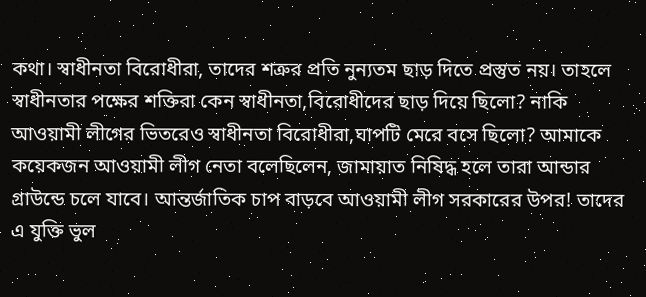কথা। স্বাধীনতা বিরোধীরা, তাদের শত্রুর প্রতি নুন্যতম ছাড় দিতে প্রস্তুত নয়। তাহলে স্বাধীনতার পক্ষের শক্তিরা কেন স্বাধীনতা,বিরোধীদের ছাড় দিয়ে ছিলো? নাকি আওয়ামী লীগের ভিতরেও স্বাধীনতা বিরোধীরা,ঘাপটি মেরে বসে ছিলো? আমাকে কয়েকজন আওয়ামী লীগ নেতা বলেছিলেন, জামায়াত নিষিদ্ধ হলে তারা আন্ডার গ্রাউন্ডে চলে যাবে। আন্তর্জাতিক চাপ বাড়বে আওয়ামী লীগ সরকারের উপর! তাদের এ যুক্তি ভুল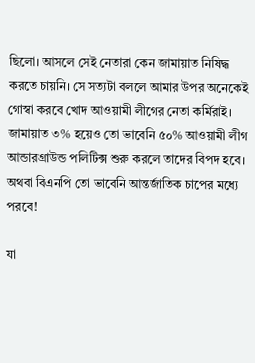ছিলো। আসলে সেই নেতারা কেন জামায়াত নিষিদ্ধ করতে চায়নি। সে সত্যটা বললে আমার উপর অনেকেই গোস্বা করবে খোদ আওয়ামী লীগের নেতা কর্মিরাই। জামায়াত ৩% হয়েও তো ভাবেনি ৫০% আওয়ামী লীগ আন্ডারগ্রাউন্ড পলিটিক্স শুরু করলে তাদের বিপদ হবে। অথবা বিএনপি তো ভাবেনি আন্তর্জাতিক চাপের মধ্যে পরবে!

যা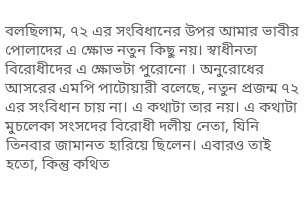বলছিলাম, ৭২ এর সংবিধানের উপর আমার ভাবীর পোলাদের এ ক্ষোভ নতুন কিছু নয়। স্বাধীনতা বিরোধীদের এ ক্ষোভটা পুরোনো । অনুরোধের আসরের এমপি পাটোয়ারী বলেছে, নতুন প্রজন্ম ৭২ এর সংবিধান চায় না। এ কথাটা তার নয়। এ কথাটা মুচলেকা সংসদের বিরোধী দলীয় নেতা, যিনি তিনবার জামানত হারিয়ে ছিলেন। এবারও তাই হতো, কিন্তু কথিত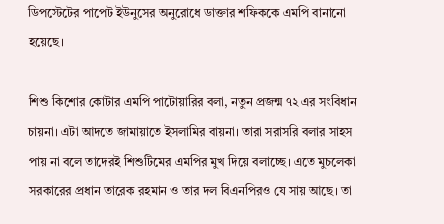ডিপস্টেটের পাপেট ইউনুসের অনুরোধে ডাক্তার শফিককে এমপি বানানো হয়েছে।

শিশু কিশোর কোটার এমপি পাটোয়ারির বলা, নতুন প্রজন্ম ৭২ এর সংবিধান চায়না। এটা আদতে জামায়াতে ইসলামির বায়না। তারা সরাসরি বলার সাহস পায় না বলে তাদেরই শিশুটিমের এমপির মুখ দিয়ে বলাচ্ছে। এতে মুচলেকা সরকারের প্রধান তারেক রহমান ও তার দল বিএনপিরও যে সায় আছে। তা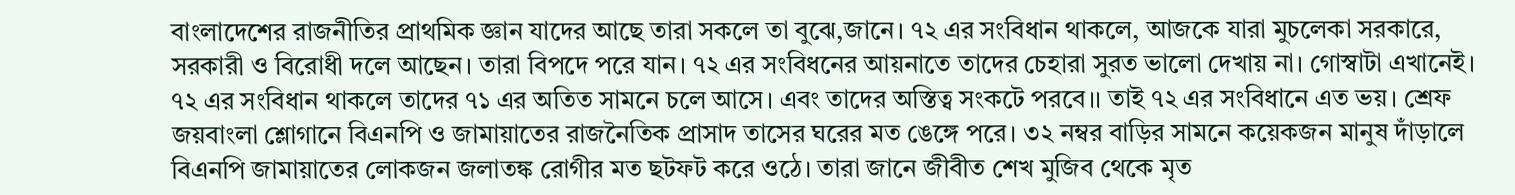বাংলাদেশের রাজনীতির প্রাথমিক জ্ঞান যাদের আছে তারা সকলে তা বুঝে,জানে। ৭২ এর সংবিধান থাকলে, আজকে যারা মুচলেকা সরকারে, সরকারী ও বিরোধী দলে আছেন। তারা বিপদে পরে যান। ৭২ এর সংবিধনের আয়নাতে তাদের চেহারা সুরত ভালো দেখায় না। গোস্বাটা এখানেই। ৭২ এর সংবিধান থাকলে তাদের ৭১ এর অতিত সামনে চলে আসে। এবং তাদের অস্তিত্ব সংকটে পরবে।। তাই ৭২ এর সংবিধানে এত ভয়। শ্রেফ জয়বাংলা শ্লোগানে বিএনপি ও জামায়াতের রাজনৈতিক প্রাসাদ তাসের ঘরের মত ঙেঙ্গে পরে। ৩২ নম্বর বাড়ির সামনে কয়েকজন মানুষ দাঁড়ালে বিএনপি জামায়াতের লোকজন জলাতঙ্ক রোগীর মত ছটফট করে ওঠে। তারা জানে জীবীত শেখ মুজিব থেকে মৃত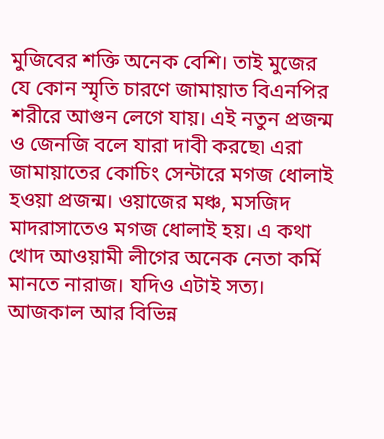মুজিবের শক্তি অনেক বেশি। তাই মুজের যে কোন স্মৃতি চারণে জামায়াত বিএনপির শরীরে আগুন লেগে যায়। এই নতুন প্রজন্ম ও জেনজি বলে যারা দাবী করছে৷ এরা জামায়াতের কোচিং সেন্টারে মগজ ধোলাই হওয়া প্রজন্ম। ওয়াজের মঞ্চ, মসজিদ মাদরাসাতেও মগজ ধোলাই হয়। এ কথা খোদ আওয়ামী লীগের অনেক নেতা কর্মি মানতে নারাজ। যদিও এটাই সত্য। আজকাল আর বিভিন্ন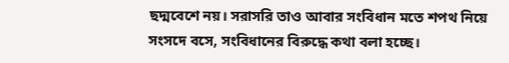ছদ্মবেশে নয়। সরাসরি তাও আবার সংবিধান মতে শপথ নিয়ে সংসদে বসে, সংবিধানের বিরুদ্ধে কথা বলা হচ্ছে।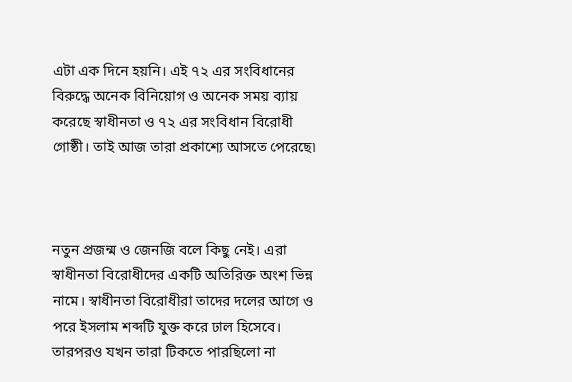এটা এক দিনে হয়নি। এই ৭২ এর সংবিধানের বিরুদ্ধে অনেক বিনিয়োগ ও অনেক সময় ব্যায় করেছে স্বাধীনতা ও ৭২ এর সংবিধান বিরোধী গোষ্ঠী। তাই আজ তারা প্রকাশ্যে আসতে পেরেছে৷



নতুন প্রজন্ম ও জেনজি বলে কিছু নেই। এরা স্বাধীনতা বিরোধীদের একটি অতিরিক্ত অংশ ভিন্ন নামে। স্বাধীনতা বিরোধীরা তাদের দলের আগে ও পরে ইসলাম শব্দটি যুক্ত করে ঢাল হিসেবে। তারপরও যখন তারা টিকতে পারছিলো না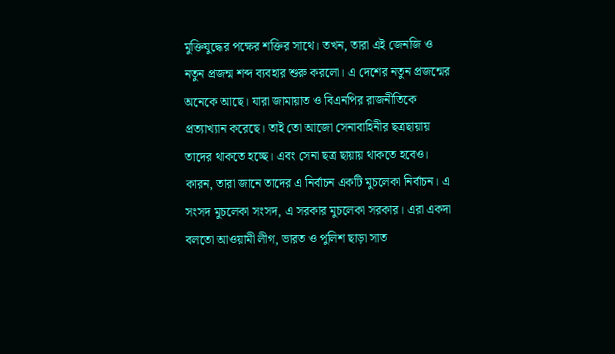মুক্তিযুদ্ধের পক্ষের শক্তির সাথে। তখন, তারা এই জেনজি ও নতুন প্রজন্ম শব্দ ব্যবহার শুরু করলো। এ দেশের নতুন প্রজন্মের অনেকে আছে। যারা জামায়াত ও বিএনপির রাজনীতিকে প্রত্যাখ্যান করেছে। তাই তো আজো সেনাবাহিনীর ছত্রছায়ায় তাদের থাকতে হচ্ছে। এবং সেনা ছত্র ছায়ায় থাকতে হবেও। কারন, তারা জানে তাদের এ নির্বাচন একটি মুচলেকা নির্বাচন। এ সংসদ মুচলেকা সংসদ, এ সরকার মুচলেকা সরকার। এরা একদা বলতো আওয়ামী লীগ, ভারত ও পুলিশ ছাড়া সাত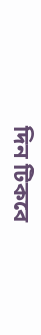দিন টিকবে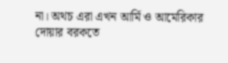না। অথচ এরা এখন আর্মি ও আমেরিকার দোয়ার বরকতে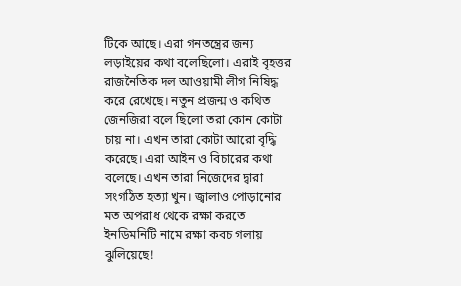টিকে আছে। এরা গনতন্ত্রের জন্য লড়াইয়ের কথা বলেছিলো। এরাই বৃহত্তর রাজনৈতিক দল আওয়ামী লীগ নিষিদ্ধ করে রেখেছে। নতুন প্রজন্ম ও কথিত জেনজিরা বলে ছিলো তরা কোন কোটা চায় না। এখন তারা কোটা আরো বৃদ্ধি করেছে। এরা আইন ও বিচারের কথা বলেছে। এখন তারা নিজেদের দ্বারা সংগঠিত হত্যা খুন। জ্বালাও পোড়ানোর মত অপরাধ থেকে রক্ষা করতে ইনডিমনিটি নামে রক্ষা কবচ গলায় ঝুলিয়েছে!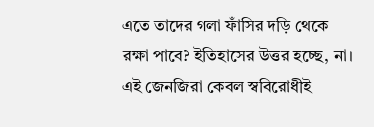এতে তাদের গলা ফাঁসির দড়ি থেকে রক্ষা পাবে? ইতিহাসের উত্তর হচ্ছে, না। এই জেনজিরা কেবল স্ববিরোধীই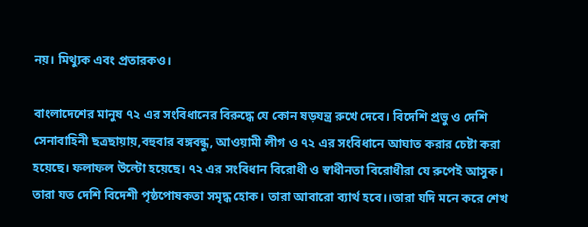নয়। মিথ্যুক এবং প্রতারকও।

বাংলাদেশের মানুষ ৭২ এর সংবিধানের বিরুদ্ধে যে কোন ষড়যন্ত্র রুখে দেবে। বিদেশি প্রভু ও দেশি সেনাবাহিনী ছত্রছায়ায়,বহুবার বঙ্গবন্ধু, আওয়ামী লীগ ও ৭২ এর সংবিধানে আঘাত করার চেষ্টা করা হয়েছে। ফলাফল উল্টো হয়েছে। ৭২ এর সংবিধান বিরোধী ও স্বাধীনতা বিরোধীরা যে রুপেই আসুক। তারা যত দেশি বিদেশী পৃষ্ঠপোষকতা সমৃদ্ধ হোক। তারা আবারো ব্যার্থ হবে।।তারা যদি মনে করে শেখ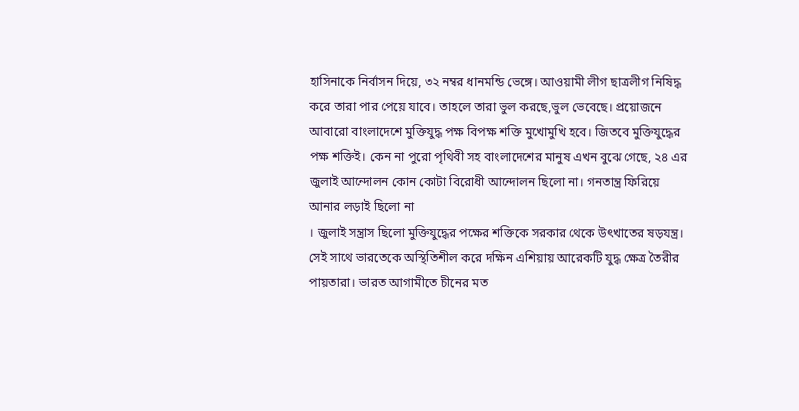হাসিনাকে নির্বাসন দিয়ে, ৩২ নম্বর ধানমন্ডি ভেঙ্গে। আওয়ামী লীগ ছাত্রলীগ নিষিদ্ধ করে তারা পার পেয়ে যাবে। তাহলে তারা ভুল করছে,ভুল ভেবেছে। প্রয়োজনে আবারো বাংলাদেশে মুক্তিযুদ্ধ পক্ষ বিপক্ষ শক্তি মুখোমুখি হবে। জিতবে মুক্তিযুদ্ধের পক্ষ শক্তিই। কেন না পুরো পৃথিবী সহ বাংলাদেশের মানুষ এখন বুঝে গেছে, ২৪ এর জুলাই আন্দোলন কোন কোটা বিরোধী আন্দোলন ছিলো না। গনতান্ত্র ফিরিয়ে আনার লড়াই ছিলো না
। জুলাই সন্ত্রাস ছিলো মুক্তিযুদ্ধের পক্ষের শক্তিকে সরকার থেকে উৎখাতের ষড়যন্ত্র। সেই সাথে ভারতেকে অস্থিতিশীল করে দক্ষিন এশিয়ায় আরেকটি যুদ্ধ ক্ষেত্র তৈরীর পায়তারা। ভারত আগামীতে চীনের মত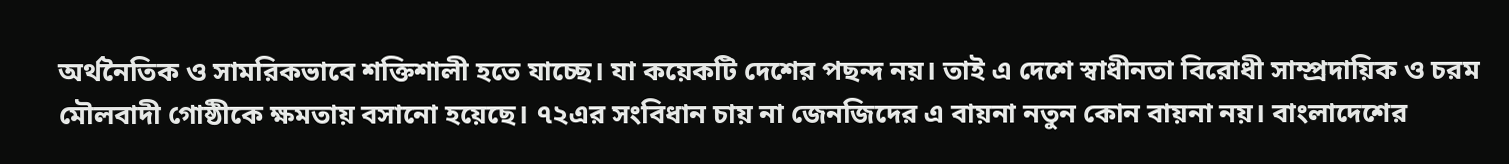অর্থনৈতিক ও সামরিকভাবে শক্তিশালী হতে যাচ্ছে। যা কয়েকটি দেশের পছন্দ নয়। তাই এ দেশে স্বাধীনতা বিরোধী সাম্প্রদায়িক ও চরম মৌলবাদী গোষ্ঠীকে ক্ষমতায় বসানো হয়েছে। ৭২এর সংবিধান চায় না জেনজিদের এ বায়না নতুন কোন বায়না নয়। বাংলাদেশের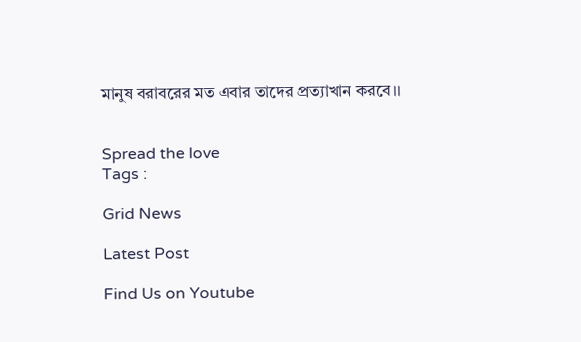মানুষ বরাবরের মত এবার তাদের প্রত্যাখান করবে।।


Spread the love
Tags :

Grid News

Latest Post

Find Us on Youtube